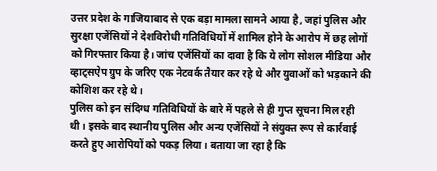उत्तर प्रदेश के गाजियाबाद से एक बड़ा मामला सामने आया है, जहां पुलिस और सुरक्षा एजेंसियों ने देशविरोधी गतिविधियों में शामिल होने के आरोप में छह लोगों को गिरफ्तार किया है। जांच एजेंसियों का दावा है कि ये लोग सोशल मीडिया और व्हाट्सऐप ग्रुप के जरिए एक नेटवर्क तैयार कर रहे थे और युवाओं को भड़काने की कोशिश कर रहे थे।
पुलिस को इन संदिग्ध गतिविधियों के बारे में पहले से ही गुप्त सूचना मिल रही थी। इसके बाद स्थानीय पुलिस और अन्य एजेंसियों ने संयुक्त रूप से कार्रवाई करते हुए आरोपियों को पकड़ लिया। बताया जा रहा है कि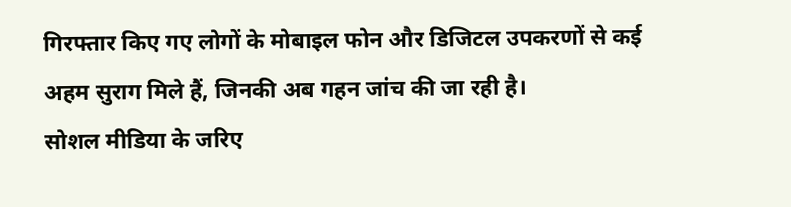गिरफ्तार किए गए लोगों के मोबाइल फोन और डिजिटल उपकरणों से कई अहम सुराग मिले हैं, जिनकी अब गहन जांच की जा रही है।
सोशल मीडिया के जरिए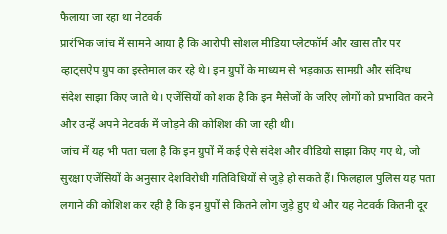फैलाया जा रहा था नेटवर्क
प्रारंभिक जांच में सामने आया है कि आरोपी सोशल मीडिया प्लेटफॉर्म और खास तौर पर व्हाट्सऐप ग्रुप का इस्तेमाल कर रहे थे। इन ग्रुपों के माध्यम से भड़काऊ सामग्री और संदिग्ध संदेश साझा किए जाते थे। एजेंसियों को शक है कि इन मैसेजों के जरिए लोगों को प्रभावित करने और उन्हें अपने नेटवर्क में जोड़ने की कोशिश की जा रही थी।
जांच में यह भी पता चला है कि इन ग्रुपों में कई ऐसे संदेश और वीडियो साझा किए गए थे, जो सुरक्षा एजेंसियों के अनुसार देशविरोधी गतिविधियों से जुड़े हो सकते हैं। फिलहाल पुलिस यह पता लगाने की कोशिश कर रही है कि इन ग्रुपों से कितने लोग जुड़े हुए थे और यह नेटवर्क कितनी दूर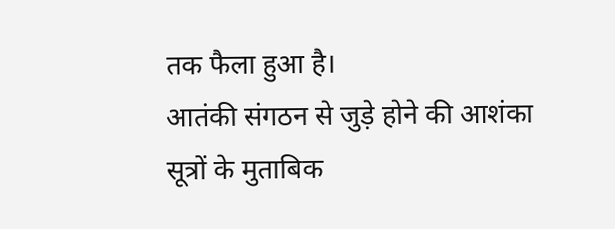तक फैला हुआ है।
आतंकी संगठन से जुड़े होने की आशंका
सूत्रों के मुताबिक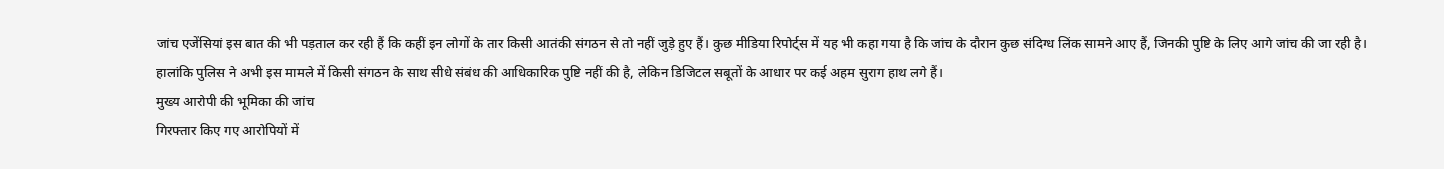जांच एजेंसियां इस बात की भी पड़ताल कर रही हैं कि कहीं इन लोगों के तार किसी आतंकी संगठन से तो नहीं जुड़े हुए हैं। कुछ मीडिया रिपोर्ट्स में यह भी कहा गया है कि जांच के दौरान कुछ संदिग्ध लिंक सामने आए हैं, जिनकी पुष्टि के लिए आगे जांच की जा रही है।
हालांकि पुलिस ने अभी इस मामले में किसी संगठन के साथ सीधे संबंध की आधिकारिक पुष्टि नहीं की है, लेकिन डिजिटल सबूतों के आधार पर कई अहम सुराग हाथ लगे हैं।
मुख्य आरोपी की भूमिका की जांच
गिरफ्तार किए गए आरोपियों में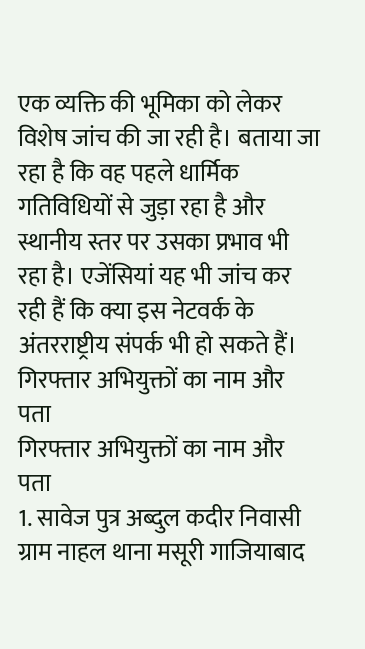एक व्यक्ति की भूमिका को लेकर विशेष जांच की जा रही है। बताया जा रहा है कि वह पहले धार्मिक गतिविधियों से जुड़ा रहा है और स्थानीय स्तर पर उसका प्रभाव भी रहा है। एजेंसियां यह भी जांच कर रही हैं कि क्या इस नेटवर्क के अंतरराष्ट्रीय संपर्क भी हो सकते हैं।
गिरफ्तार अभियुक्तों का नाम और पता
गिरफ्तार अभियुक्तों का नाम और पता
1. सावेज पुत्र अब्दुल कदीर निवासी ग्राम नाहल थाना मसूरी गाजियाबाद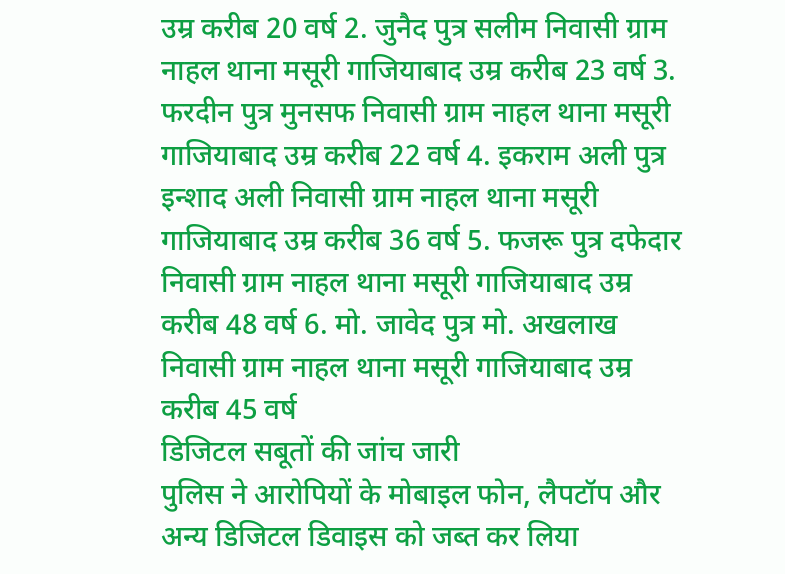उम्र करीब 20 वर्ष 2. जुनैद पुत्र सलीम निवासी ग्राम नाहल थाना मसूरी गाजियाबाद उम्र करीब 23 वर्ष 3. फरदीन पुत्र मुनसफ निवासी ग्राम नाहल थाना मसूरी गाजियाबाद उम्र करीब 22 वर्ष 4. इकराम अली पुत्र इन्शाद अली निवासी ग्राम नाहल थाना मसूरी गाजियाबाद उम्र करीब 36 वर्ष 5. फजरू पुत्र दफेदार निवासी ग्राम नाहल थाना मसूरी गाजियाबाद उम्र करीब 48 वर्ष 6. मो. जावेद पुत्र मो. अखलाख निवासी ग्राम नाहल थाना मसूरी गाजियाबाद उम्र करीब 45 वर्ष
डिजिटल सबूतों की जांच जारी
पुलिस ने आरोपियों के मोबाइल फोन, लैपटॉप और अन्य डिजिटल डिवाइस को जब्त कर लिया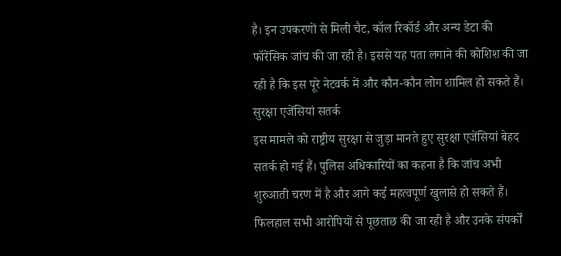है। इन उपकरणों से मिली चैट, कॉल रिकॉर्ड और अन्य डेटा की फॉरेंसिक जांच की जा रही है। इससे यह पता लगाने की कोशिश की जा रही है कि इस पूरे नेटवर्क में और कौन-कौन लोग शामिल हो सकते हैं।
सुरक्षा एजेंसियां सतर्क
इस मामले को राष्ट्रीय सुरक्षा से जुड़ा मानते हुए सुरक्षा एजेंसियां बेहद सतर्क हो गई हैं। पुलिस अधिकारियों का कहना है कि जांच अभी शुरुआती चरण में है और आगे कई महत्वपूर्ण खुलासे हो सकते हैं।
फिलहाल सभी आरोपियों से पूछताछ की जा रही है और उनके संपर्कों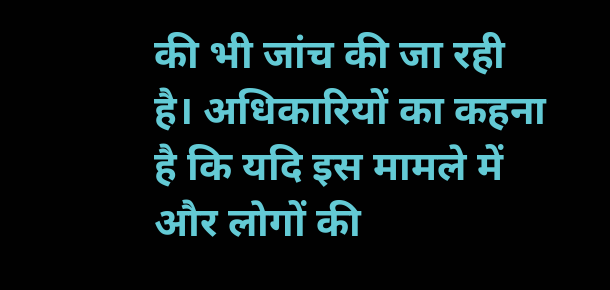की भी जांच की जा रही है। अधिकारियों का कहना है कि यदि इस मामले में और लोगों की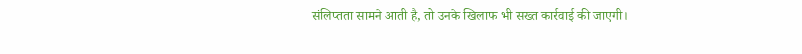संलिप्तता सामने आती है, तो उनके खिलाफ भी सख्त कार्रवाई की जाएगी।